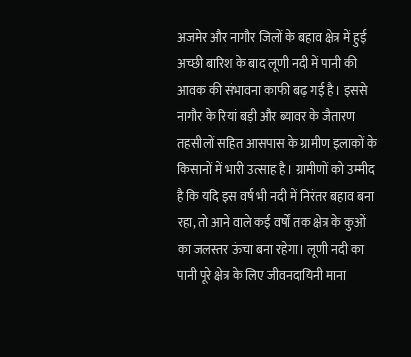अजमेर और नागौर जिलों के बहाव क्षेत्र में हुई अच्छी बारिश के बाद लूणी नदी में पानी की आवक की संभावना काफी बढ़ गई है। इससे नागौर के रियां बड़ी और ब्यावर के जैतारण तहसीलों सहित आसपास के ग्रामीण इलाकों के किसानों में भारी उत्साह है। ग्रामीणों को उम्मीद है कि यदि इस वर्ष भी नदी में निरंतर बहाव बना रहा, तो आने वाले कई वर्षों तक क्षेत्र के कुओं का जलस्तर ऊंचा बना रहेगा। लूणी नदी का पानी पूरे क्षेत्र के लिए जीवनदायिनी माना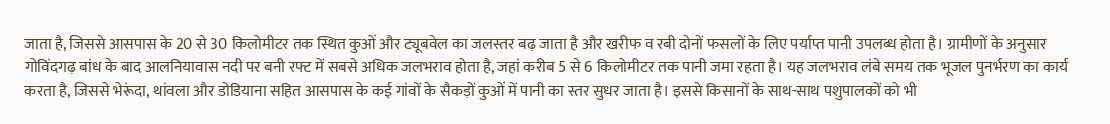जाता है, जिससे आसपास के 20 से 30 किलोमीटर तक स्थित कुओं और ट्यूबवेल का जलस्तर बढ़ जाता है और खरीफ व रबी दोनों फसलों के लिए पर्याप्त पानी उपलब्ध होता है। ग्रामीणों के अनुसार गोविंदगढ़ बांध के बाद आलनियावास नदी पर बनी रफ्ट में सबसे अधिक जलभराव होता है, जहां करीब 5 से 6 किलोमीटर तक पानी जमा रहता है। यह जलभराव लंबे समय तक भूजल पुनर्भरण का कार्य करता है, जिससे भेरूंदा, थांवला और डोडियाना सहित आसपास के कई गांवों के सैकड़ों कुओं में पानी का स्तर सुधर जाता है। इससे किसानों के साथ-साथ पशुपालकों को भी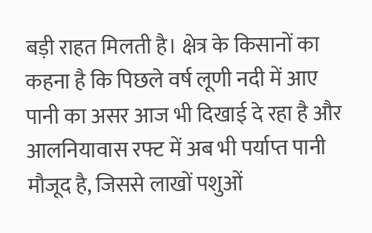बड़ी राहत मिलती है। क्षेत्र के किसानों का कहना है कि पिछले वर्ष लूणी नदी में आए पानी का असर आज भी दिखाई दे रहा है और आलनियावास रफ्ट में अब भी पर्याप्त पानी मौजूद है, जिससे लाखों पशुओं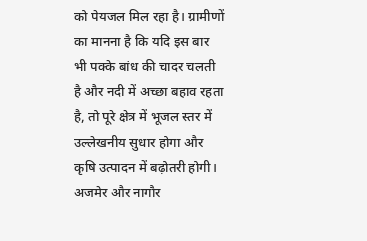को पेयजल मिल रहा है। ग्रामीणों का मानना है कि यदि इस बार भी पक्के बांध की चादर चलती है और नदी में अच्छा बहाव रहता है, तो पूरे क्षेत्र में भूजल स्तर में उल्लेखनीय सुधार होगा और कृषि उत्पादन में बढ़ोतरी होगी।
अजमेर और नागौर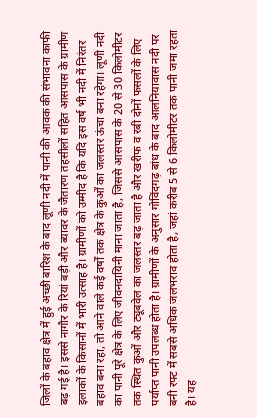जिलों के बहाव क्षेत्र में हुई अच्छी बारिश के बाद लूणी नदी में पानी की आवक की संभावना काफी बढ़ गई है। इससे नागौर के रियां बड़ी और ब्यावर के जैतारण तहसीलों सहित आसपास के ग्रामीण इलाकों के किसानों में भारी उत्साह है। ग्रामीणों को उम्मीद है कि यदि इस वर्ष भी नदी में निरंतर बहाव बना रहा, तो आने वाले कई वर्षों तक क्षेत्र के कुओं का जलस्तर ऊंचा बना रहेगा। लूणी नदी का पानी पूरे क्षेत्र के लिए जीवनदायिनी माना जाता है, जिससे आसपास के 20 से 30 किलोमीटर तक स्थित कुओं और ट्यूबवेल का जलस्तर बढ़ जाता है और खरीफ व रबी दोनों फसलों के लिए पर्याप्त पानी उपलब्ध होता है। ग्रामीणों के अनुसार गोविंदगढ़ बांध के बाद आलनियावास नदी पर बनी रफ्ट में सबसे अधिक जलभराव होता है, जहां करीब 5 से 6 किलोमीटर तक पानी जमा रहता है। यह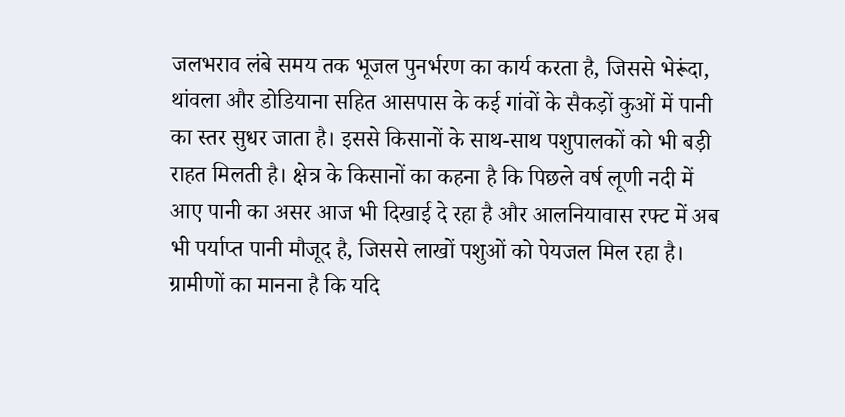जलभराव लंबे समय तक भूजल पुनर्भरण का कार्य करता है, जिससे भेरूंदा, थांवला और डोडियाना सहित आसपास के कई गांवों के सैकड़ों कुओं में पानी का स्तर सुधर जाता है। इससे किसानों के साथ-साथ पशुपालकों को भी बड़ी राहत मिलती है। क्षेत्र के किसानों का कहना है कि पिछले वर्ष लूणी नदी में आए पानी का असर आज भी दिखाई दे रहा है और आलनियावास रफ्ट में अब भी पर्याप्त पानी मौजूद है, जिससे लाखों पशुओं को पेयजल मिल रहा है। ग्रामीणों का मानना है कि यदि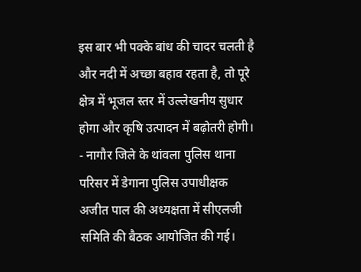इस बार भी पक्के बांध की चादर चलती है और नदी में अच्छा बहाव रहता है, तो पूरे क्षेत्र में भूजल स्तर में उल्लेखनीय सुधार होगा और कृषि उत्पादन में बढ़ोतरी होगी।
- नागौर जिले के थांवला पुलिस थाना परिसर में डेगाना पुलिस उपाधीक्षक अजीत पाल की अध्यक्षता में सीएलजी समिति की बैठक आयोजित की गई।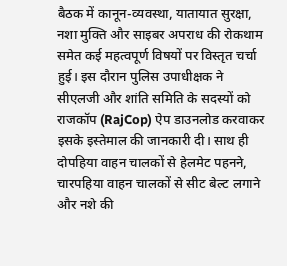बैठक में कानून-व्यवस्था, यातायात सुरक्षा, नशा मुक्ति और साइबर अपराध की रोकथाम समेत कई महत्वपूर्ण विषयों पर विस्तृत चर्चा हुई। इस दौरान पुलिस उपाधीक्षक ने सीएलजी और शांति समिति के सदस्यों को राजकॉप (RajCop) ऐप डाउनलोड करवाकर इसके इस्तेमाल की जानकारी दी। साथ ही दोपहिया वाहन चालकों से हेलमेट पहनने, चारपहिया वाहन चालकों से सीट बेल्ट लगाने और नशे की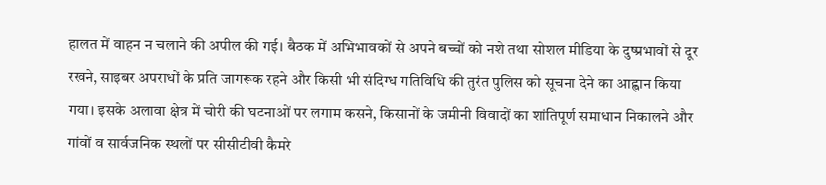हालत में वाहन न चलाने की अपील की गई। बैठक में अभिभावकों से अपने बच्चों को नशे तथा सोशल मीडिया के दुष्प्रभावों से दूर रखने, साइबर अपराधों के प्रति जागरूक रहने और किसी भी संदिग्ध गतिविधि की तुरंत पुलिस को सूचना देने का आह्वान किया गया। इसके अलावा क्षेत्र में चोरी की घटनाओं पर लगाम कसने, किसानों के जमीनी विवादों का शांतिपूर्ण समाधान निकालने और गांवों व सार्वजनिक स्थलों पर सीसीटीवी कैमरे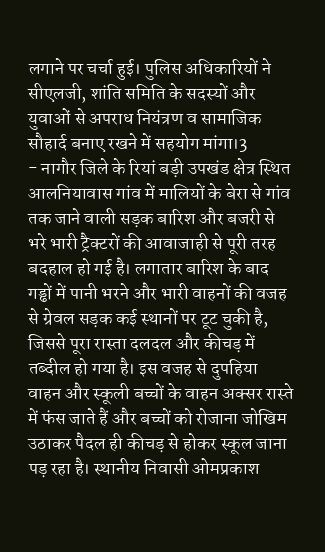लगाने पर चर्चा हुई। पुलिस अधिकारियों ने सीएलजी, शांति समिति के सदस्यों और युवाओं से अपराध नियंत्रण व सामाजिक सौहार्द बनाए रखने में सहयोग मांगा।3
- नागौर जिले के रियां बड़ी उपखंड क्षेत्र स्थित आलनियावास गांव में मालियों के बेरा से गांव तक जाने वाली सड़क बारिश और बजरी से भरे भारी ट्रैक्टरों की आवाजाही से पूरी तरह बदहाल हो गई है। लगातार बारिश के बाद गड्ढों में पानी भरने और भारी वाहनों की वजह से ग्रेवल सड़क कई स्थानों पर टूट चुकी है, जिससे पूरा रास्ता दलदल और कीचड़ में तब्दील हो गया है। इस वजह से दुपहिया वाहन और स्कूली बच्चों के वाहन अक्सर रास्ते में फंस जाते हैं और बच्चों को रोजाना जोखिम उठाकर पैदल ही कीचड़ से होकर स्कूल जाना पड़ रहा है। स्थानीय निवासी ओमप्रकाश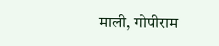माली, गोपीराम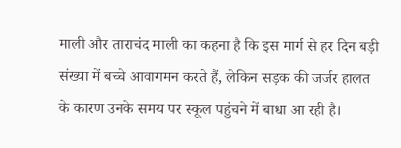माली और ताराचंद माली का कहना है कि इस मार्ग से हर दिन बड़ी संख्या में बच्चे आवागमन करते हैं, लेकिन सड़क की जर्जर हालत के कारण उनके समय पर स्कूल पहुंचने में बाधा आ रही है।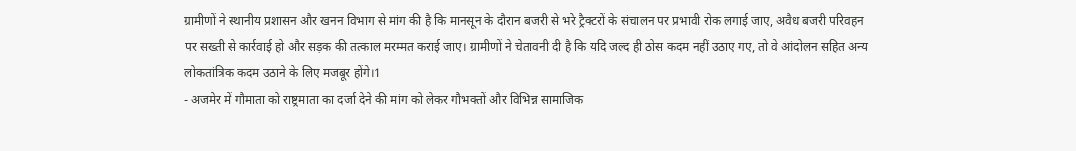ग्रामीणों ने स्थानीय प्रशासन और खनन विभाग से मांग की है कि मानसून के दौरान बजरी से भरे ट्रैक्टरों के संचालन पर प्रभावी रोक लगाई जाए, अवैध बजरी परिवहन पर सख्ती से कार्रवाई हो और सड़क की तत्काल मरम्मत कराई जाए। ग्रामीणों ने चेतावनी दी है कि यदि जल्द ही ठोस कदम नहीं उठाए गए, तो वे आंदोलन सहित अन्य लोकतांत्रिक कदम उठाने के लिए मजबूर होंगे।1
- अजमेर में गौमाता को राष्ट्रमाता का दर्जा देने की मांग को लेकर गौभक्तों और विभिन्न सामाजिक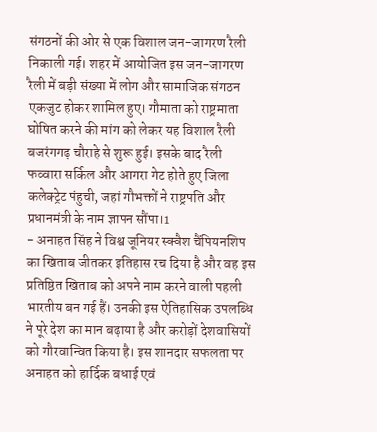संगठनों की ओर से एक विशाल जन-जागरण रैली निकाली गई। शहर में आयोजित इस जन-जागरण रैली में बड़ी संख्या में लोग और सामाजिक संगठन एकजुट होकर शामिल हुए। गौमाता को राष्ट्रमाता घोषित करने की मांग को लेकर यह विशाल रैली बजरंगगढ़ चौराहे से शुरू हुई। इसके बाद रैली फव्वारा सर्किल और आगरा गेट होते हुए जिला कलेक्ट्रेट पंहुची, जहां गौभक्तों ने राष्ट्रपति और प्रधानमंत्री के नाम ज्ञापन सौंपा।1
- अनाहत सिंह ने विश्व जूनियर स्क्वैश चैंपियनशिप का खिताब जीतकर इतिहास रच दिया है और वह इस प्रतिष्ठित खिताब को अपने नाम करने वाली पहली भारतीय बन गई हैं। उनकी इस ऐतिहासिक उपलब्धि ने पूरे देश का मान बढ़ाया है और करोड़ों देशवासियों को गौरवान्वित किया है। इस शानदार सफलता पर अनाहत को हार्दिक बधाई एवं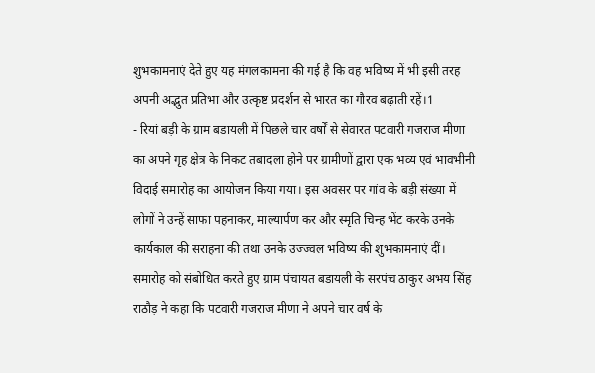शुभकामनाएं देते हुए यह मंगलकामना की गई है कि वह भविष्य में भी इसी तरह अपनी अद्भुत प्रतिभा और उत्कृष्ट प्रदर्शन से भारत का गौरव बढ़ाती रहें।1
- रियां बड़ी के ग्राम बडायली में पिछले चार वर्षों से सेवारत पटवारी गजराज मीणा का अपने गृह क्षेत्र के निकट तबादला होने पर ग्रामीणों द्वारा एक भव्य एवं भावभीनी विदाई समारोह का आयोजन किया गया। इस अवसर पर गांव के बड़ी संख्या में लोगों ने उन्हें साफा पहनाकर, माल्यार्पण कर और स्मृति चिन्ह भेंट करके उनके कार्यकाल की सराहना की तथा उनके उज्ज्वल भविष्य की शुभकामनाएं दीं। समारोह को संबोधित करते हुए ग्राम पंचायत बडायली के सरपंच ठाकुर अभय सिंह राठौड़ ने कहा कि पटवारी गजराज मीणा ने अपने चार वर्ष के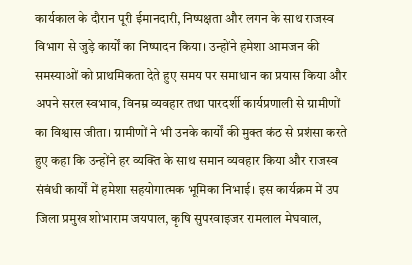कार्यकाल के दौरान पूरी ईमानदारी, निष्पक्षता और लगन के साथ राजस्व विभाग से जुड़े कार्यों का निष्पादन किया। उन्होंने हमेशा आमजन की समस्याओं को प्राथमिकता देते हुए समय पर समाधान का प्रयास किया और अपने सरल स्वभाव, विनम्र व्यवहार तथा पारदर्शी कार्यप्रणाली से ग्रामीणों का विश्वास जीता। ग्रामीणों ने भी उनके कार्यों की मुक्त कंठ से प्रशंसा करते हुए कहा कि उन्होंने हर व्यक्ति के साथ समान व्यवहार किया और राजस्व संबंधी कार्यों में हमेशा सहयोगात्मक भूमिका निभाई। इस कार्यक्रम में उप जिला प्रमुख शोभाराम जयपाल, कृषि सुपरवाइजर रामलाल मेघवाल,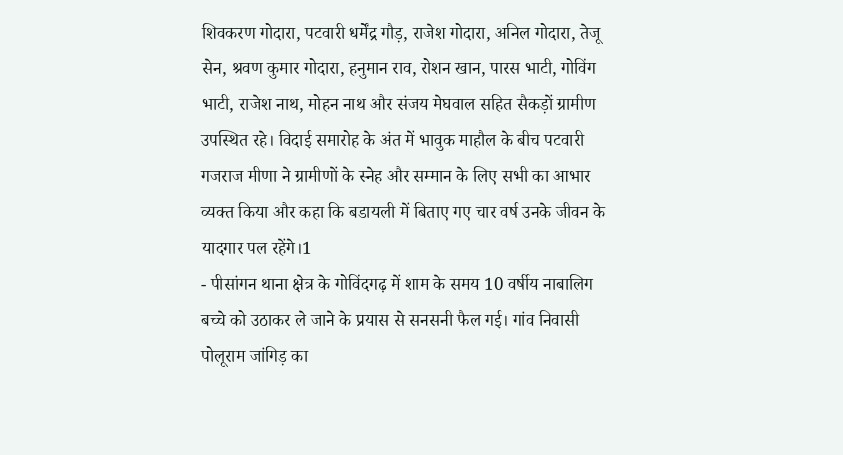शिवकरण गोदारा, पटवारी धर्मेंद्र गौड़, राजेश गोदारा, अनिल गोदारा, तेजू सेन, श्रवण कुमार गोदारा, हनुमान राव, रोशन खान, पारस भाटी, गोविंग भाटी, राजेश नाथ, मोहन नाथ और संजय मेघवाल सहित सैकड़ों ग्रामीण उपस्थित रहे। विदाई समारोह के अंत में भावुक माहौल के बीच पटवारी गजराज मीणा ने ग्रामीणों के स्नेह और सम्मान के लिए सभी का आभार व्यक्त किया और कहा कि बडायली में बिताए गए चार वर्ष उनके जीवन के यादगार पल रहेंगे।1
- पीसांगन थाना क्षेत्र के गोविंदगढ़ में शाम के समय 10 वर्षीय नाबालिग बच्चे को उठाकर ले जाने के प्रयास से सनसनी फैल गई। गांव निवासी पोलूराम जांगिड़ का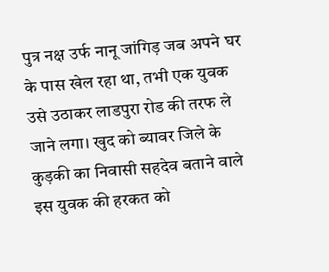पुत्र नक्ष उर्फ नानू जांगिड़ जब अपने घर के पास खेल रहा था, तभी एक युवक उसे उठाकर लाडपुरा रोड की तरफ ले जाने लगा। खुद को ब्यावर जिले के कुड़की का निवासी सहदेव बताने वाले इस युवक की हरकत को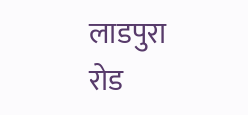लाडपुरा रोड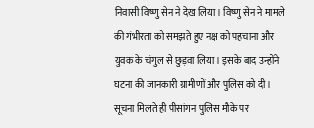निवासी विष्णु सेन ने देख लिया। विष्णु सेन ने मामले की गंभीरता को समझते हुए नक्ष को पहचाना और युवक के चंगुल से छुड़वा लिया। इसके बाद उन्होंने घटना की जानकारी ग्रामीणों और पुलिस को दी। सूचना मिलते ही पीसांगन पुलिस मौके पर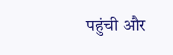पहुंची और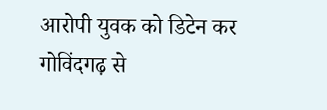आरोपी युवक को डिटेन कर गोविंदगढ़ से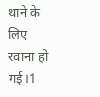थाने के लिए रवाना हो गई।1